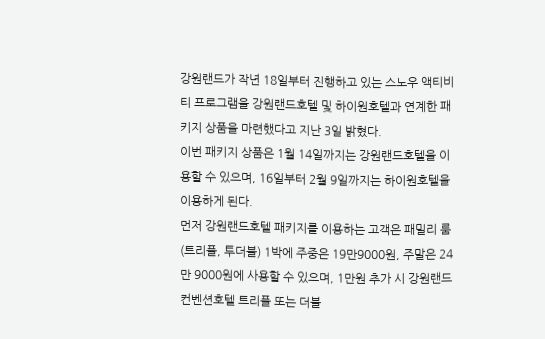강원랜드가 작년 18일부터 진행하고 있는 스노우 액티비티 프로그램을 강원랜드호텔 및 하이원호텔과 연계한 패키지 상품을 마련했다고 지난 3일 밝혔다.
이번 패키지 상품은 1월 14일까지는 강원랜드호텔을 이용할 수 있으며, 16일부터 2월 9일까지는 하이원호텔을 이용하게 된다.
먼저 강원랜드호텔 패키지를 이용하는 고객은 패밀리 룸(트리플, 투더블) 1박에 주중은 19만9000원, 주말은 24만 9000원에 사용할 수 있으며, 1만원 추가 시 강원랜드컨벤션호텔 트리플 또는 더블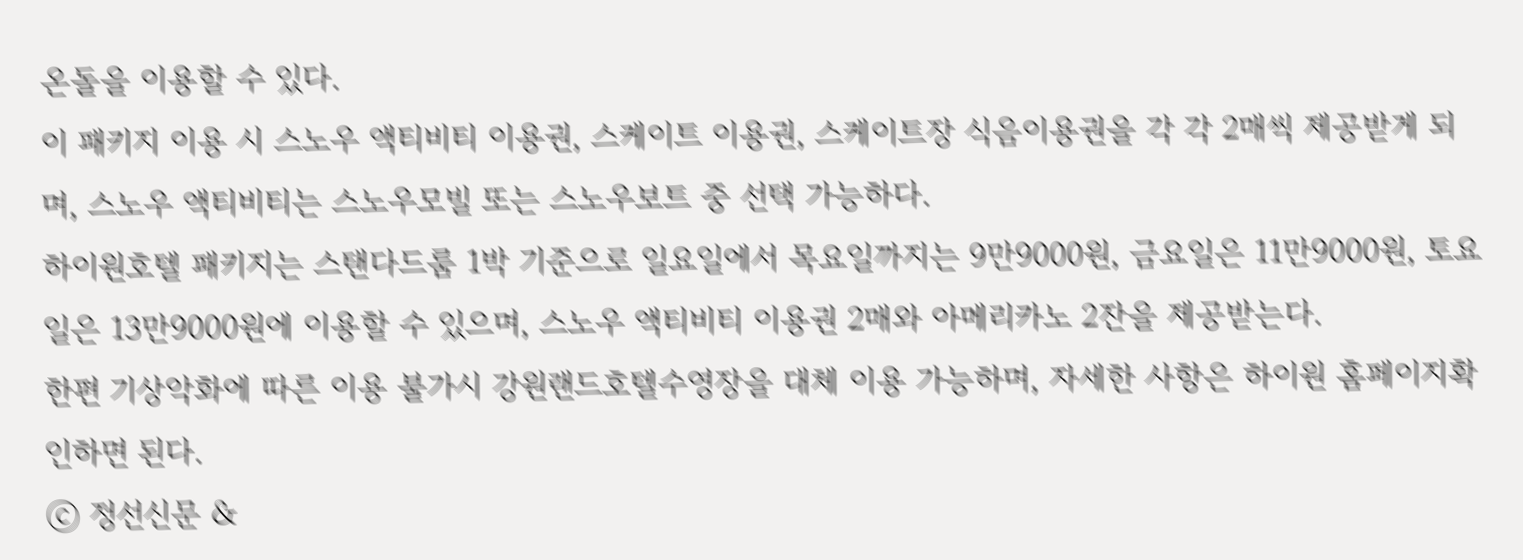온돌을 이용할 수 있다.
이 패키지 이용 시 스노우 액티비티 이용권, 스케이트 이용권, 스케이트장 식음이용권을 각 각 2매씩 제공받게 되며, 스노우 액티비티는 스노우모빌 또는 스노우보트 중 선택 가능하다.
하이원호텔 패키지는 스탠다드룸 1박 기준으로 일요일에서 목요일까지는 9만9000원, 금요일은 11만9000원, 토요일은 13만9000원에 이용할 수 있으며, 스노우 액티비티 이용권 2매와 아메리카노 2잔을 제공받는다.
한편 기상악화에 따른 이용 불가시 강원랜드호텔수영장을 대체 이용 가능하며, 자세한 사항은 하이원 홈페이지확인하면 된다.
ⓒ 정선신문 &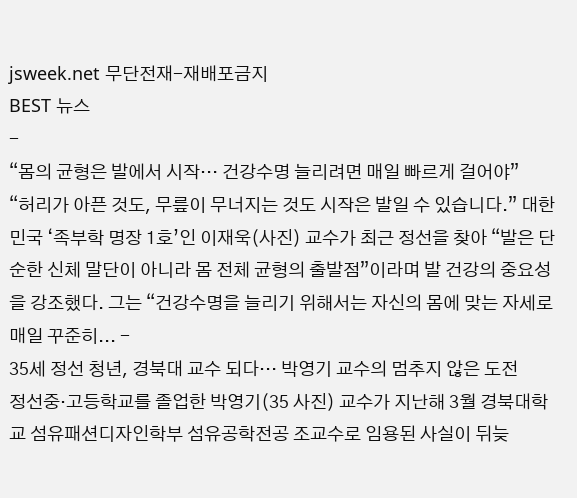jsweek.net 무단전재-재배포금지
BEST 뉴스
-
“몸의 균형은 발에서 시작… 건강수명 늘리려면 매일 빠르게 걸어야”
“허리가 아픈 것도, 무릎이 무너지는 것도 시작은 발일 수 있습니다.” 대한민국 ‘족부학 명장 1호’인 이재욱(사진) 교수가 최근 정선을 찾아 “발은 단순한 신체 말단이 아니라 몸 전체 균형의 출발점”이라며 발 건강의 중요성을 강조했다. 그는 “건강수명을 늘리기 위해서는 자신의 몸에 맞는 자세로 매일 꾸준히... -
35세 정선 청년, 경북대 교수 되다… 박영기 교수의 멈추지 않은 도전
정선중·고등학교를 졸업한 박영기(35 사진) 교수가 지난해 3월 경북대학교 섬유패션디자인학부 섬유공학전공 조교수로 임용된 사실이 뒤늦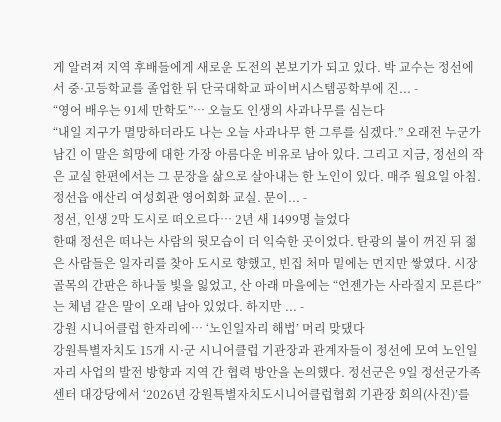게 알려져 지역 후배들에게 새로운 도전의 본보기가 되고 있다. 박 교수는 정선에서 중·고등학교를 졸업한 뒤 단국대학교 파이버시스템공학부에 진... -
“영어 배우는 91세 만학도”… 오늘도 인생의 사과나무를 심는다
“내일 지구가 멸망하더라도 나는 오늘 사과나무 한 그루를 심겠다.” 오래전 누군가 남긴 이 말은 희망에 대한 가장 아름다운 비유로 남아 있다. 그리고 지금, 정선의 작은 교실 한편에서는 그 문장을 삶으로 살아내는 한 노인이 있다. 매주 월요일 아침. 정선읍 애산리 여성회관 영어회화 교실. 문이... -
정선, 인생 2막 도시로 떠오르다… 2년 새 1499명 늘었다
한때 정선은 떠나는 사람의 뒷모습이 더 익숙한 곳이었다. 탄광의 불이 꺼진 뒤 젊은 사람들은 일자리를 찾아 도시로 향했고, 빈집 처마 밑에는 먼지만 쌓였다. 시장 골목의 간판은 하나둘 빛을 잃었고, 산 아래 마을에는 “언젠가는 사라질지 모른다”는 체념 같은 말이 오래 남아 있었다. 하지만 ... -
강원 시니어클럽 한자리에… ‘노인일자리 해법’ 머리 맞댔다
강원특별자치도 15개 시·군 시니어클럽 기관장과 관계자들이 정선에 모여 노인일자리 사업의 발전 방향과 지역 간 협력 방안을 논의했다. 정선군은 9일 정선군가족센터 대강당에서 ‘2026년 강원특별자치도시니어클럽협회 기관장 회의(사진)’를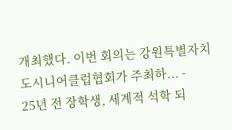개최했다. 이번 회의는 강원특별자치도시니어클럽협회가 주최하... -
25년 전 장학생, 세계적 석학 되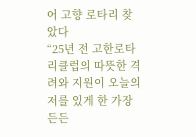어 고향 로타리 찾았다
“25년 전 고한로타리클럽의 따뜻한 격려와 지원이 오늘의 저를 있게 한 가장 든든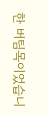한 버팀목이었습니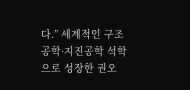다.” 세계적인 구조공학·지진공학 석학으로 성장한 권오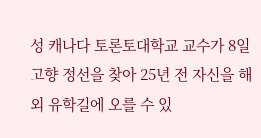성 캐나다 토론토대학교 교수가 8일 고향 정선을 찾아 25년 전 자신을 해외 유학길에 오를 수 있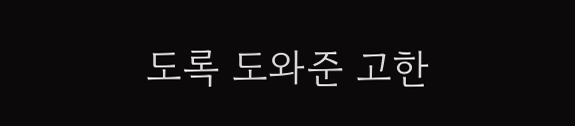도록 도와준 고한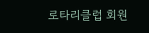로타리클럽 회원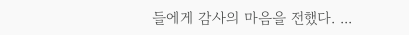들에게 감사의 마음을 전했다. ...